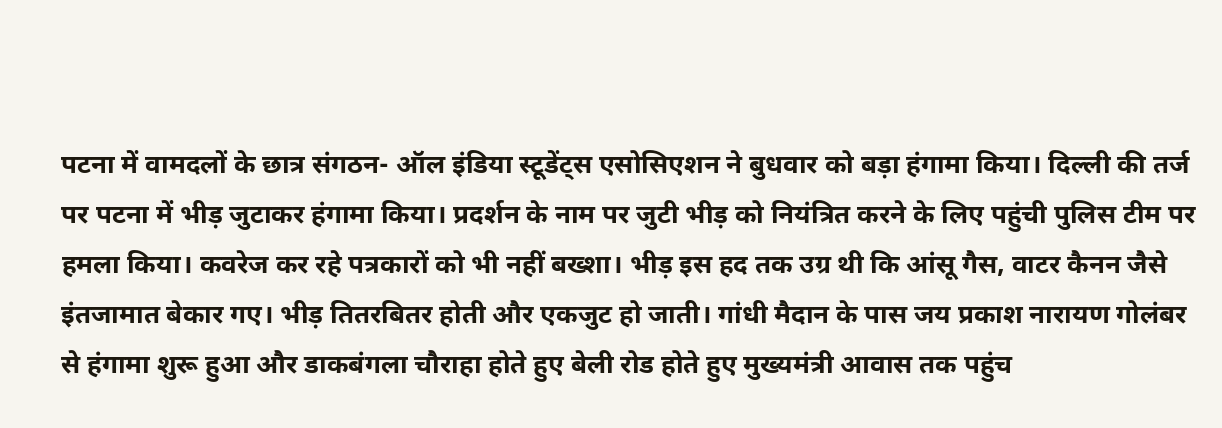पटना में वामदलों के छात्र संगठन- ऑल इंडिया स्टूडेंट्स एसोसिएशन ने बुधवार को बड़ा हंगामा किया। दिल्ली की तर्ज पर पटना में भीड़ जुटाकर हंगामा किया। प्रदर्शन के नाम पर जुटी भीड़ को नियंत्रित करने के लिए पहुंची पुलिस टीम पर हमला किया। कवरेज कर रहे पत्रकारों को भी नहीं बख्शा। भीड़ इस हद तक उग्र थी कि आंसू गैस, वाटर कैनन जैसे इंतजामात बेकार गए। भीड़ तितरबितर होती और एकजुट हो जाती। गांधी मैदान के पास जय प्रकाश नारायण गोलंबर से हंगामा शुरू हुआ और डाकबंगला चौराहा होते हुए बेली रोड होते हुए मुख्यमंत्री आवास तक पहुंच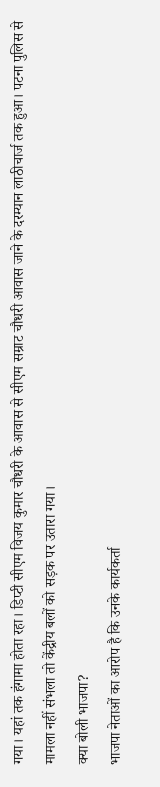गया। यहां तक हंगामा होता रहा। डिप्टी सीएम विजय कुमार चौधरी के आवास से सीएम सम्राट चौधरी आवास जाने के दरम्यान लाठीचार्ज तक हुआ। पटना पुलिस से मामला नहीं संभला तो केंद्रीय बलों को सड़क पर उतारा गया।
क्या बोली भाजपा?
भाजपा नेताओं का आरोप है कि उनके कार्यकर्ता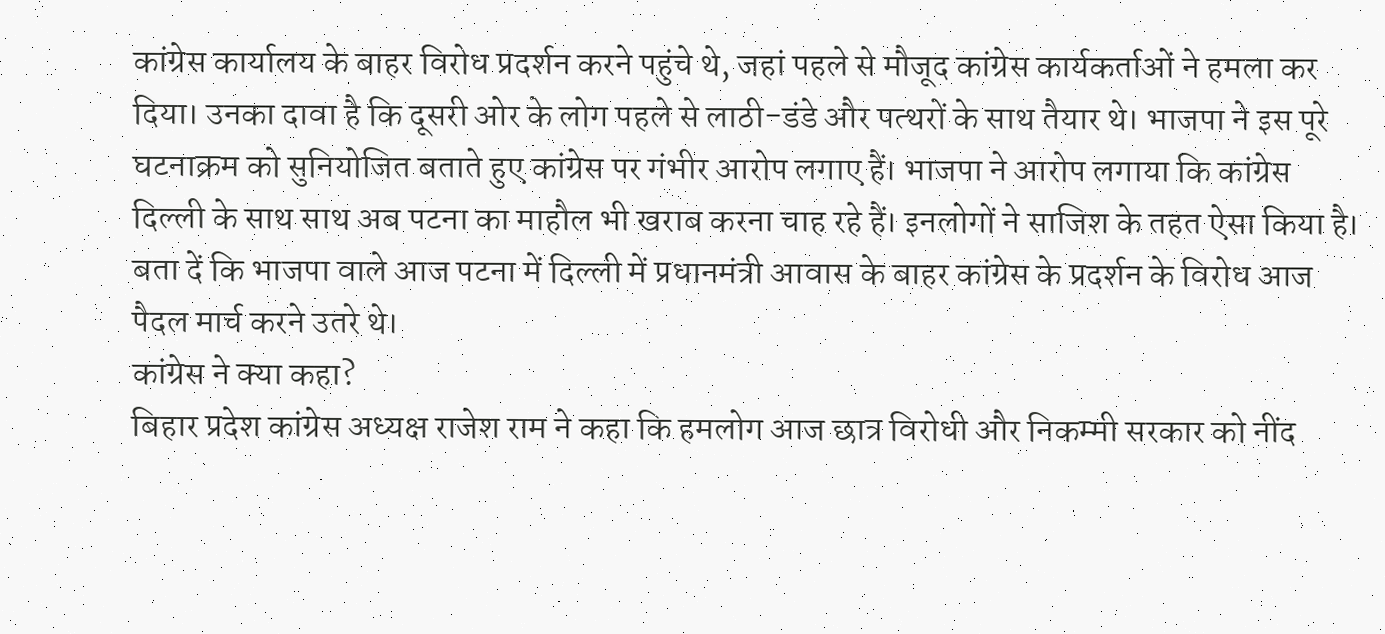कांग्रेस कार्यालय के बाहर विरोध प्रदर्शन करने पहुंचे थे, जहां पहले से मौजूद कांग्रेस कार्यकर्ताओं ने हमला कर दिया। उनका दावा है कि दूसरी ओर के लोग पहले से लाठी-डंडे और पत्थरों के साथ तैयार थे। भाजपा ने इस पूरे घटनाक्रम को सुनियोजित बताते हुए कांग्रेस पर गंभीर आरोप लगाए हैं। भाजपा ने आरोप लगाया कि कांग्रेस दिल्ली के साथ साथ अब पटना का माहौल भी खराब करना चाह रहे हैं। इनलोगों ने साजिश के तहत ऐसा किया है। बता दें कि भाजपा वाले आज पटना में दिल्ली में प्रधानमंत्री आवास के बाहर कांग्रेस के प्रदर्शन के विरोध आज पैदल मार्च करने उतरे थे।
कांग्रेस ने क्या कहा?
बिहार प्रदेश कांग्रेस अध्यक्ष राजेश राम ने कहा कि हमलोग आज छात्र विरोधी और निकम्मी सरकार को नींद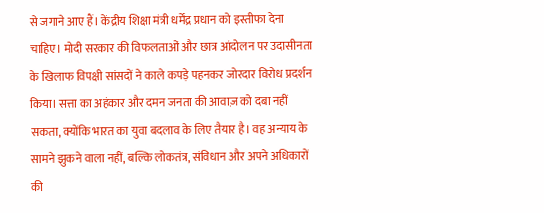से जगाने आए हैं। केंद्रीय शिक्षा मंत्री धर्मेंद्र प्रधान को इस्तीफा देना चाहिए। मोदी सरकार की विफलताओं और छात्र आंदोलन पर उदासीनता के खिलाफ विपक्षी सांसदों ने काले कपड़े पहनकर जोरदार विरोध प्रदर्शन किया। सत्ता का अहंकार और दमन जनता की आवाज़ को दबा नहीं सकता, क्योंकि भारत का युवा बदलाव के लिए तैयार है। वह अन्याय के सामने झुकने वाला नहीं, बल्कि लोकतंत्र, संविधान और अपने अधिकारों की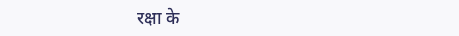रक्षा के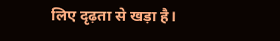लिए दृढ़ता से खड़ा है।